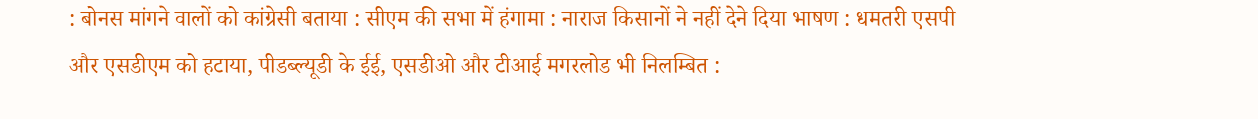: बोनस मांगने वालों को कांग्रेसी बताया : सीएम की सभा में हंगामा : नाराज किसानों ने नहीं देने दिया भाषण : धमतरी एसपी और एसडीएम को हटाया, पीडब्ल्यूडी के ईई, एसडीओ और टीआई मगरलोड भी निलम्बित :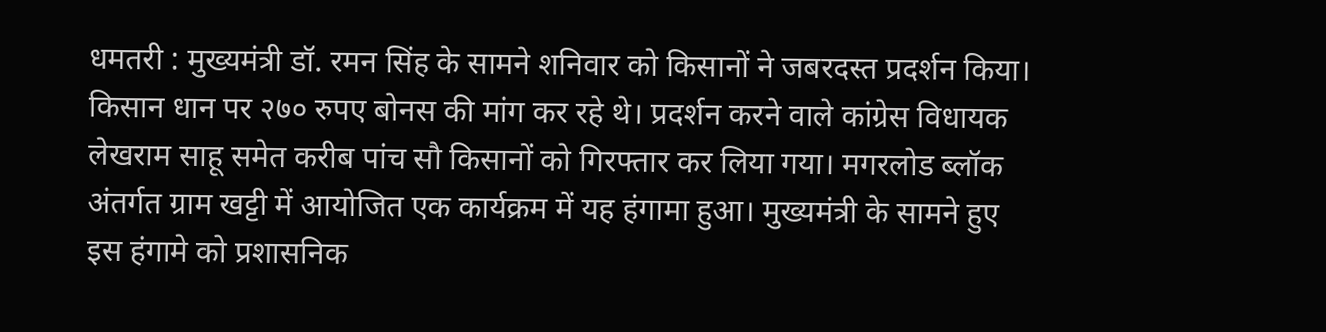धमतरी : मुख्यमंत्री डॉ. रमन सिंह के सामने शनिवार को किसानों ने जबरदस्त प्रदर्शन किया। किसान धान पर २७० रुपए बोनस की मांग कर रहे थे। प्रदर्शन करने वाले कांग्रेस विधायक लेखराम साहू समेत करीब पांच सौ किसानों को गिरफ्तार कर लिया गया। मगरलोड ब्लॉक अंतर्गत ग्राम खट्टी में आयोजित एक कार्यक्रम में यह हंगामा हुआ। मुख्यमंत्री के सामने हुए इस हंगामे को प्रशासनिक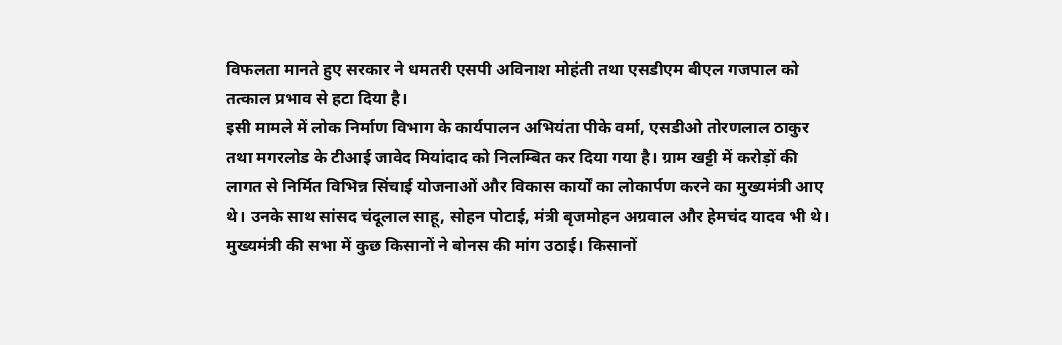विफलता मानते हुए सरकार ने धमतरी एसपी अविनाश मोहंती तथा एसडीएम बीएल गजपाल को तत्काल प्रभाव से हटा दिया है।
इसी मामले में लोक निर्माण विभाग के कार्यपालन अभियंता पीके वर्मा, एसडीओ तोरणलाल ठाकुर तथा मगरलोड के टीआई जावेद मियांदाद को निलम्बित कर दिया गया है। ग्राम खट्टी में करोड़ों की लागत से निर्मित विभिन्न सिंचाई योजनाओं और विकास कार्यों का लोकार्पण करने का मुख्यमंत्री आए थे। उनके साथ सांसद चंदूलाल साहू, सोहन पोटाई, मंत्री बृजमोहन अग्रवाल और हेमचंद यादव भी थे। मुख्यमंत्री की सभा में कुछ किसानों ने बोनस की मांग उठाई। किसानों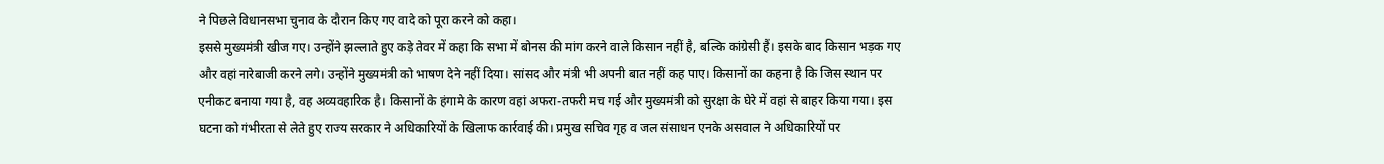ने पिछले विधानसभा चुनाव के दौरान किए गए वादे को पूरा करने को कहा।
इससे मुख्यमंत्री खीज गए। उन्होंने झल्लाते हुए कड़े तेवर में कहा कि सभा में बोनस की मांग करने वाले किसान नहीं है, बल्कि कांग्रेसी हैं। इसके बाद किसान भड़क गए और वहां नारेबाजी करने लगे। उन्होंने मुख्यमंत्री को भाषण देने नहीं दिया। सांसद और मंत्री भी अपनी बात नहीं कह पाए। किसानों का कहना है कि जिस स्थान पर एनीकट बनाया गया है, वह अव्यवहारिक है। किसानों के हंगामे के कारण वहां अफरा-तफरी मच गई और मुख्यमंत्री को सुरक्षा के घेरे में वहां से बाहर किया गया। इस घटना को गंभीरता से लेते हुए राज्य सरकार ने अधिकारियों के खिलाफ कार्रवाई की। प्रमुख सचिव गृह व जल संसाधन एनके असवाल ने अधिकारियों पर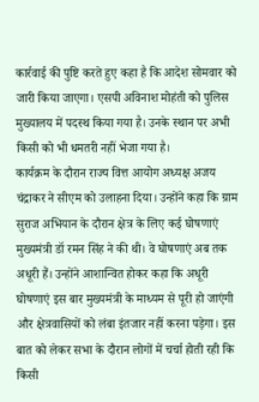कार्रवाई की पुष्टि करते हुए कहा है कि आदेश सोमवार को जारी किया जाएगा। एसपी अविनाश मोहंती को पुलिस मुख्यालय में पदस्थ किया गया है। उनके स्थान पर अभी किसी को भी धमतरी नहीं भेजा गया है।
कार्यक्रम के दौरान राज्य वित्त आयोग अध्यक्ष अजय चंद्राकर ने सीएम को उलाहना दिया। उन्होंने कहा कि ग्राम सुराज अभियान के दौरान क्षेत्र के लिए कई घोषणाएं मुख्यमंत्री डॉ रमन सिंह ने की थी। वे घोषणाएं अब तक अधूरी हैं। उन्होंने आशान्वित होकर कहा कि अधूरी घोषणाएं इस बार मुख्यमंत्री के माध्यम से पूरी हो जाएंगी और क्षेत्रवासियों को लंबा इंतजार नहीं करना पड़ेगा। इस बात को लेकर सभा के दौरान लोगों में चर्चा होती रही कि किसी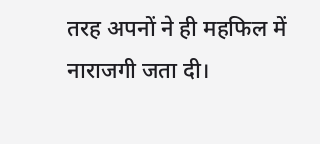तरह अपनों ने ही महफिल में नाराजगी जता दी।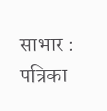साभार : पत्रिका